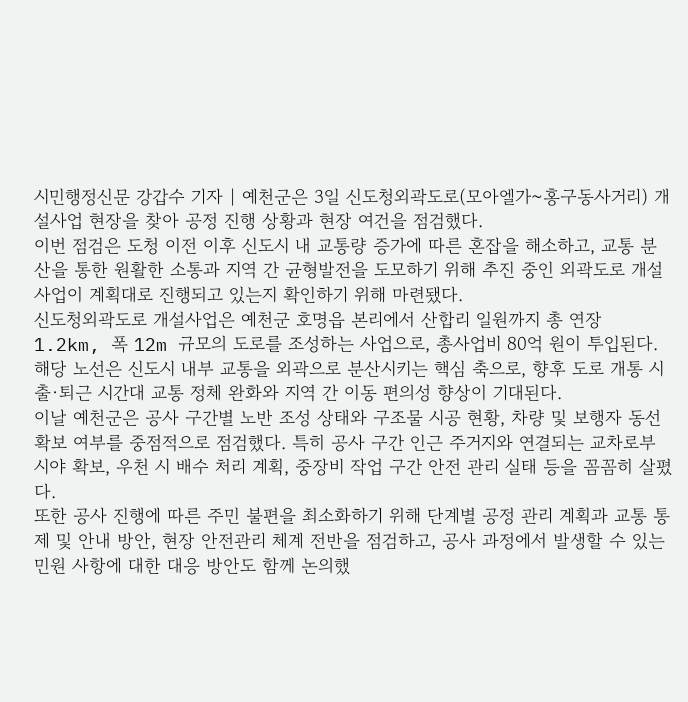시민행정신문 강갑수 기자 | 예천군은 3일 신도청외곽도로(모아엘가~홍구동사거리) 개설사업 현장을 찾아 공정 진행 상황과 현장 여건을 점검했다.
이번 점검은 도청 이전 이후 신도시 내 교통량 증가에 따른 혼잡을 해소하고, 교통 분산을 통한 원활한 소통과 지역 간 균형발전을 도모하기 위해 추진 중인 외곽도로 개설사업이 계획대로 진행되고 있는지 확인하기 위해 마련됐다.
신도청외곽도로 개설사업은 예천군 호명읍 본리에서 산합리 일원까지 총 연장 1.2km, 폭 12m 규모의 도로를 조성하는 사업으로, 총사업비 80억 원이 투입된다.
해당 노선은 신도시 내부 교통을 외곽으로 분산시키는 핵심 축으로, 향후 도로 개통 시 출·퇴근 시간대 교통 정체 완화와 지역 간 이동 편의성 향상이 기대된다.
이날 예천군은 공사 구간별 노반 조성 상태와 구조물 시공 현황, 차량 및 보행자 동선 확보 여부를 중점적으로 점검했다. 특히 공사 구간 인근 주거지와 연결되는 교차로부 시야 확보, 우천 시 배수 처리 계획, 중장비 작업 구간 안전 관리 실태 등을 꼼꼼히 살폈다.
또한 공사 진행에 따른 주민 불편을 최소화하기 위해 단계별 공정 관리 계획과 교통 통제 및 안내 방안, 현장 안전관리 체계 전반을 점검하고, 공사 과정에서 발생할 수 있는 민원 사항에 대한 대응 방안도 함께 논의했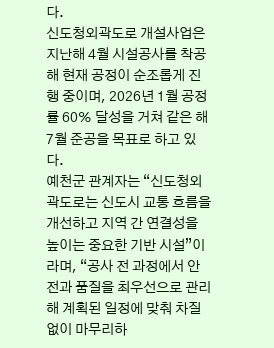다.
신도청외곽도로 개설사업은 지난해 4월 시설공사를 착공해 현재 공정이 순조롭게 진행 중이며, 2026년 1월 공정률 60% 달성을 거쳐 같은 해 7월 준공을 목표로 하고 있다.
예천군 관계자는 “신도청외곽도로는 신도시 교통 흐름을 개선하고 지역 간 연결성을 높이는 중요한 기반 시설”이라며, “공사 전 과정에서 안전과 품질을 최우선으로 관리해 계획된 일정에 맞춰 차질 없이 마무리하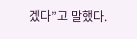겠다”고 말했다.